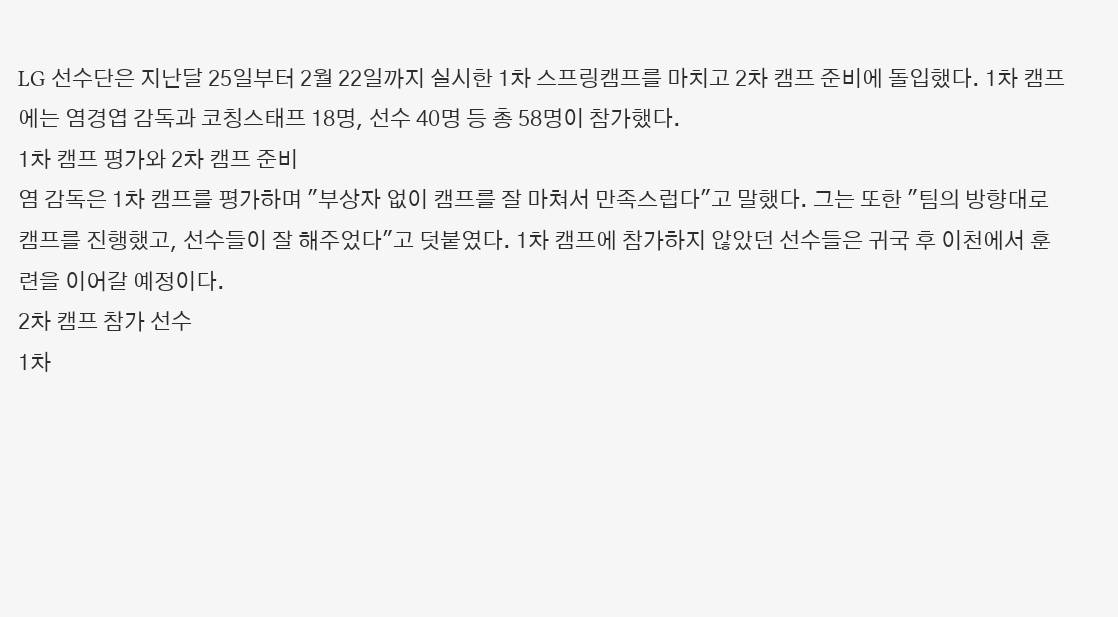LG 선수단은 지난달 25일부터 2월 22일까지 실시한 1차 스프링캠프를 마치고 2차 캠프 준비에 돌입했다. 1차 캠프에는 염경엽 감독과 코칭스태프 18명, 선수 40명 등 총 58명이 참가했다.
1차 캠프 평가와 2차 캠프 준비
염 감독은 1차 캠프를 평가하며 "부상자 없이 캠프를 잘 마쳐서 만족스럽다"고 말했다. 그는 또한 "팀의 방향대로 캠프를 진행했고, 선수들이 잘 해주었다"고 덧붙였다. 1차 캠프에 참가하지 않았던 선수들은 귀국 후 이천에서 훈련을 이어갈 예정이다.
2차 캠프 참가 선수
1차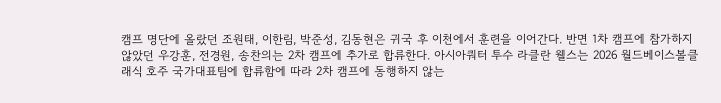캠프 명단에 올랐던 조원태, 이한림, 박준성, 김동현은 귀국 후 이천에서 훈련을 이어간다. 반면 1차 캠프에 참가하지 않았던 우강훈, 전경원, 송찬의는 2차 캠프에 추가로 합류한다. 아시아쿼터 투수 라클란 웰스는 2026 월드베이스볼클래식 호주 국가대표팀에 합류함에 따라 2차 캠프에 동행하지 않는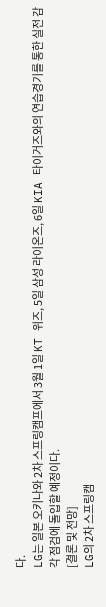다.
LG는 일본 오키나와 2차 스프링캠프에서 3월 1일 KT 위즈, 5일 삼성 라이온즈, 6일 KIA 타이거즈와의 연습경기를 통한 실전 감각 점검에 돌입할 예정이다.
[결론 및 전망]
LG의 2차 스프링캠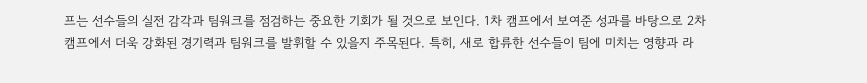프는 선수들의 실전 감각과 팀워크를 점검하는 중요한 기회가 될 것으로 보인다. 1차 캠프에서 보여준 성과를 바탕으로 2차 캠프에서 더욱 강화된 경기력과 팀워크를 발휘할 수 있을지 주목된다. 특히, 새로 합류한 선수들이 팀에 미치는 영향과 라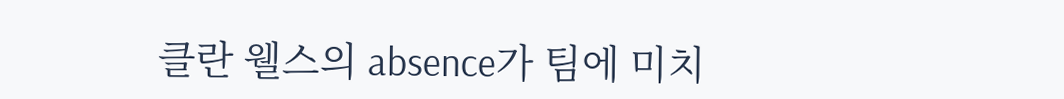클란 웰스의 absence가 팀에 미치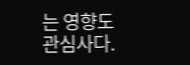는 영향도 관심사다.